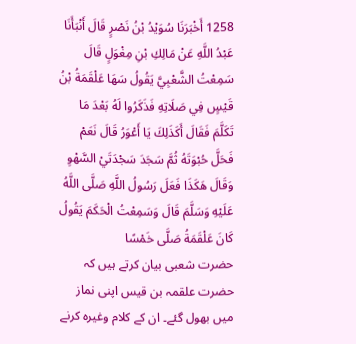1258 أَخْبَرَنَا سُوَيْدُ بْنُ نَصْرٍ قَالَ أَنْبَأَنَا عَبْدُ اللَّهِ عَنْ مَالِكِ بْنِ مِغْوَلٍ قَالَ سَمِعْتُ الشَّعْبِيَّ يَقُولُ سَهَا عَلْقَمَةُ بْنُ قَيْسٍ فِي صَلَاتِهِ فَذَكَرُوا لَهُ بَعْدَ مَا تَكَلَّمَ فَقَالَ أَكَذَلِكَ يَا أَعْوَرُ قَالَ نَعَمْ فَحَلَّ حُبْوَتَهُ ثُمَّ سَجَدَ سَجْدَتَيْ السَّهْوِ وَقَالَ هَكَذَا فَعَلَ رَسُولُ اللَّهِ صَلَّى اللَّهُ عَلَيْهِ وَسَلَّمَ قَالَ وَسَمِعْتُ الْحَكَمَ يَقُولُ كَانَ عَلْقَمَةُ صَلَّى خَمْسًا
حضرت شعبی بیان کرتے ہیں کہ حضرت علقمہ بن قیس اپنی نماز میں بھول گئے۔ ان کے کلام وغیرہ کرنے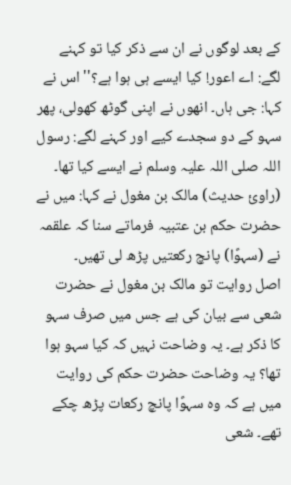کے بعد لوگوں نے ان سے ذکر کیا تو کہنے لگے: اے اعور! کیا ایسے ہی ہوا ہے؟'' اس نے کہا: جی ہاں۔ انھوں نے اپنی گوٹھ کھولی، پھر سہو کے دو سجدے کیے اور کہنے لگے: رسول اللہ صلی اللہ علیہ وسلم نے ایسے کیا تھا۔ (راویٔ حدیث) مالک بن مغول نے کہا: میں نے حضرت حکم بن عتبیہ فرماتے سنا کہ علقمہ نے (سہوًا) پانچ رکعتیں پڑھ لی تھیں۔
اصل روایت تو مالک بن مغول نے حضرت شعی سے بیان کی ہے جس میں صرف سہو کا ذکر ہے۔ یہ وضاحت نہیں کہ کیا سہو ہوا تھا؟ یہ وضاحت حضرت حکم کی روایت میں ہے کہ وہ سہوًا پانچ رکعات پڑھ چکے تھے۔ شعی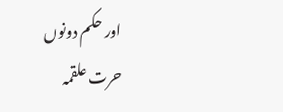اور حکم دونوں حرت علقمہ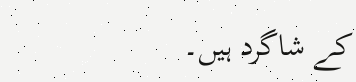کے شاگرد ہیں۔